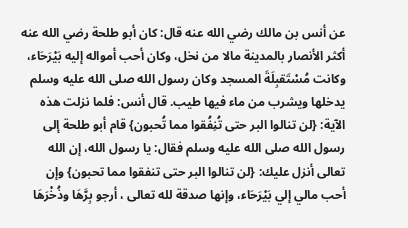عن أنس بن مالك رضي الله عنه قال: كان أبو طلحة رضي الله عنه أكثر الأنصار بالمدينة مالا من نخل، وكان أحب أمواله إليه بَيْرَحَاء، وكانت مُسْتَقبِلَةَ المسجد وكان رسول الله صلى الله عليه وسلم يدخلها ويشرب من ماء فيها طيب. قال أنس: فلما نزلت هذه الآية: {لن تنالوا البر حتى تُنِفُقوا مما تُحبون} قام أبو طلحة إلى رسول الله صلى الله عليه وسلم فقال: يا رسول الله، إن الله تعالى أنزل عليك: {لن تنالوا البر حتى تنفقوا مما تحبون} وإن أحب مالي إلي بَيْرَحَاء، وإنها صدقة لله تعالى ، أرجو بِرَّهَا وذُخْرَهَا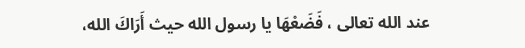عند الله تعالى ، فَضَعْهَا يا رسول الله حيث أَرَاكَ الله،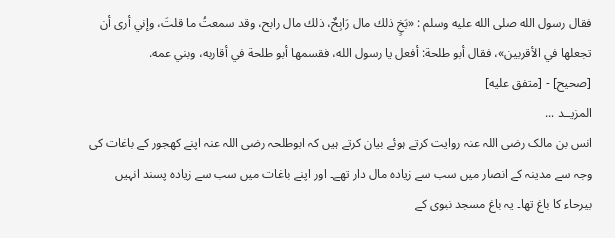فقال رسول الله صلى الله عليه وسلم : «بَخٍ ذلك مال رَابِحٌ، ذلك مال رابح، وقد سمعتُ ما قلتَ، وإني أرى أن تجعلها في الأقربين»، فقال أبو طلحة: أفعل يا رسول الله، فقسمها أبو طلحة في أقاربه، وبني عمه.
[صحيح] - [متفق عليه]
المزيــد ...
انس بن مالک رضی اللہ عنہ روایت کرتے ہوئے بیان کرتے ہیں کہ ابوطلحہ رضی اللہ عنہ اپنے کھجور کے باغات کی وجہ سے مدینہ کے انصار میں سب سے زیادہ مال دار تھے۔ اور اپنے باغات میں سب سے زیادہ پسند انہیں بیرحاء کا باغ تھا۔ یہ باغ مسجد نبوی کے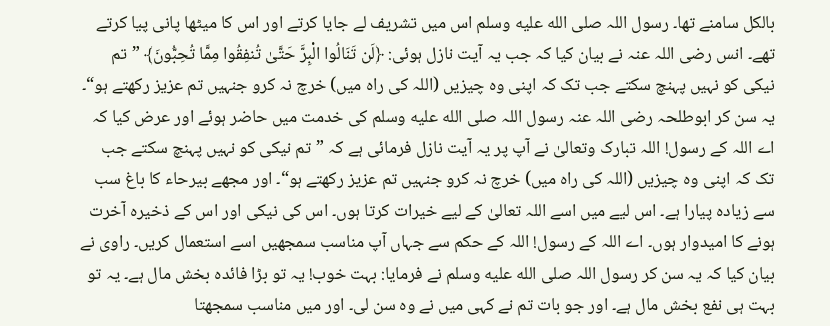بالکل سامنے تھا۔ رسول اللہ صلى الله عليه وسلم اس میں تشریف لے جایا کرتے اور اس کا میٹھا پانی پیا کرتے تھے۔ انس رضی اللہ عنہ نے بیان کیا کہ جب یہ آیت نازل ہوئی: ﴿لَن تَنَالُوا الْبِرَّ حَتَّىٰ تُنفِقُوا مِمَّا تُحِبُّونَ﴾ ”تم نیکی کو نہیں پہنچ سکتے جب تک کہ اپنی وہ چیزیں (اللہ کی راہ میں) خرچ نہ کرو جنہیں تم عزیز رکھتے ہو“۔
یہ سن کر ابوطلحہ رضی اللہ عنہ رسول اللہ صلى الله عليه وسلم کی خدمت میں حاضر ہوئے اور عرض کیا کہ اے اللہ کے رسول! اللہ تبارک وتعالیٰ نے آپ پر یہ آیت نازل فرمائی ہے کہ ”تم نیکی کو نہیں پہنچ سکتے جب تک کہ اپنی وہ چیزیں (اللہ کی راہ میں) خرچ نہ کرو جنہیں تم عزیز رکھتے ہو“۔ اور مجھے بیرحاء کا باغ سب سے زیادہ پیارا ہے۔ اس لیے میں اسے اللہ تعالیٰ کے لیے خیرات کرتا ہوں۔ اس کی نیکی اور اس کے ذخیرہ آخرت ہونے کا امیدوار ہوں۔ اے اللہ کے رسول! اللہ کے حکم سے جہاں آپ مناسب سمجھیں اسے استعمال کریں۔ راوی نے بیان کیا کہ یہ سن کر رسول اللہ صلى الله عليه وسلم نے فرمایا: بہت خوب! یہ تو بڑا فائدہ بخش مال ہے۔ یہ تو بہت ہی نفع بخش مال ہے۔ اور جو بات تم نے کہی میں نے وہ سن لی۔ اور میں مناسب سمجھتا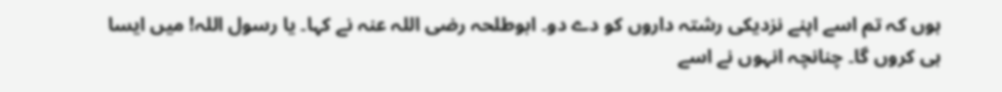ہوں کہ تم اسے اپنے نزدیکی رشتہ داروں کو دے دو۔ ابوطلحہ رضی اللہ عنہ نے کہا۔ یا رسول اللہ! میں ایسا ہی کروں گا۔ چنانچہ انہوں نے اسے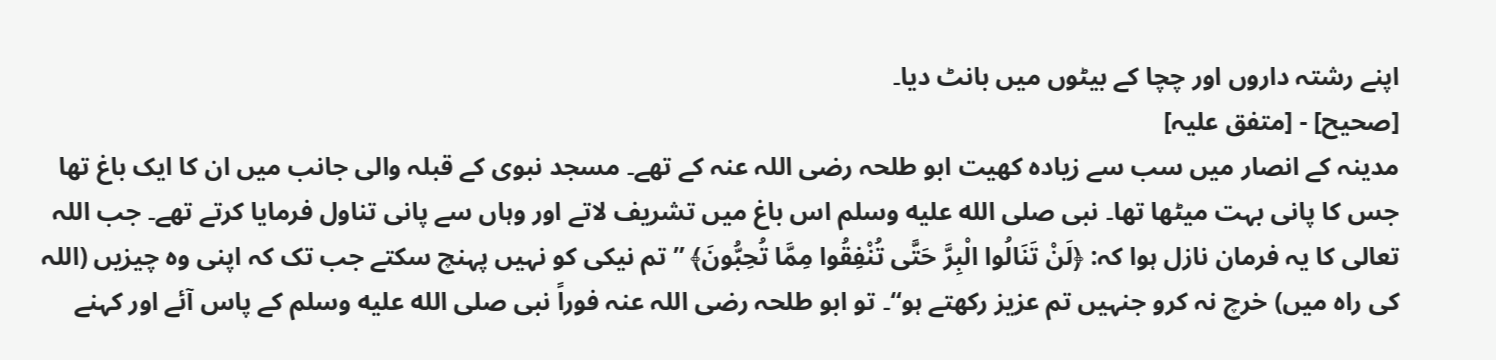اپنے رشتہ داروں اور چچا کے بیٹوں میں بانٹ دیا۔
[صحیح] - [متفق علیہ]
مدینہ کے انصار میں سب سے زیادہ کھیت ابو طلحہ رضی اللہ عنہ کے تھے۔ مسجد نبوی کے قبلہ والی جانب میں ان کا ایک باغ تھا جس کا پانی بہت میٹھا تھا۔ نبی صلى الله عليه وسلم اس باغ میں تشریف لاتے اور وہاں سے پانی تناول فرمایا کرتے تھے۔ جب اللہ تعالی کا یہ فرمان نازل ہوا کہ: ﴿لَنْ تَنَالُوا الْبِرَّ حَتَّى تُنْفِقُوا مِمَّا تُحِبُّونَ﴾ ”تم نیکی کو نہیں پہنچ سکتے جب تک کہ اپنی وہ چیزیں (اللہ کی راہ میں) خرچ نہ کرو جنہیں تم عزیز رکھتے ہو“۔ تو ابو طلحہ رضی اللہ عنہ فوراً نبی صلى الله عليه وسلم کے پاس آئے اور کہنے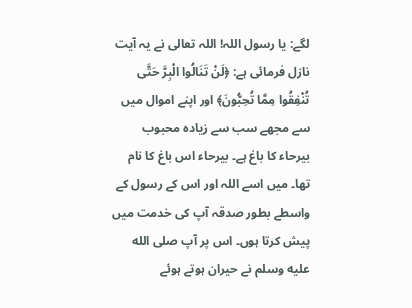لگے: یا رسول اللہ! اللہ تعالی نے یہ آیت نازل فرمائی ہے: ﴿لَنْ تَنَالُوا الْبِرَّ حَتَّى تُنْفِقُوا مِمَّا تُحِبُّونَ﴾ اور اپنے اموال میں سے مجھے سب سے زیادہ محبوب بیرحاء کا باغ ہے۔ بیرحاء اس باغ کا نام تھا۔ میں اسے اللہ اور اس کے رسول کے واسطے بطور صدقہ آپ کی خدمت میں پیش کرتا ہوں۔ اس پر آپ صلى الله عليه وسلم نے حیران ہوتے ہوئے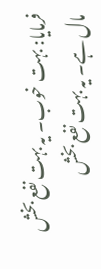فرمایا: بہت خوب۔ یہ بہت نفع بخش مال ہے۔ یہ بہت نفع بخش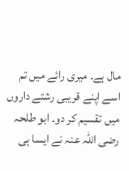مال ہے۔ میری رائے میں تم اسے اپنے قریبی رشتے داروں میں تقسیم کر دو۔ ابو طلحہ رضی اللہ عنہ نے ایسا ہی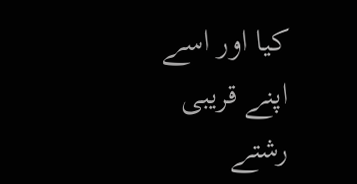کیا اور اسے اپنے قریبی رشتے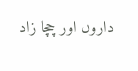داروں اور چچا زاد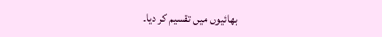بھائیوں میں تقسیم کر دیا۔